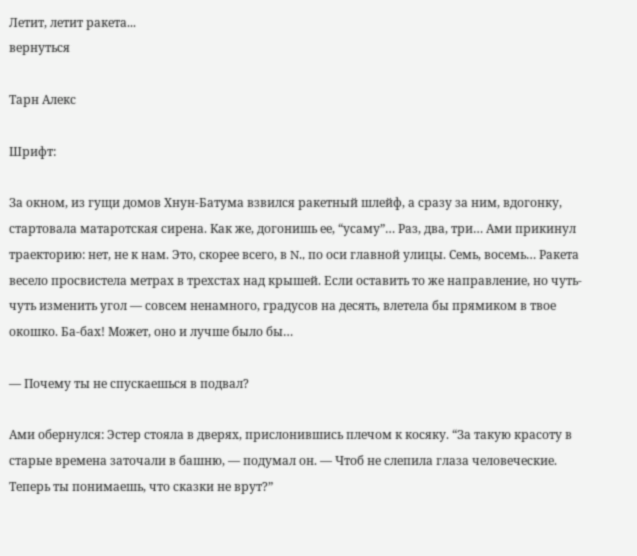Летит, летит ракета...
вернуться

Тарн Алекс

Шрифт:

За окном, из гущи домов Хнун-Батума взвился ракетный шлейф, а сразу за ним, вдогонку, стартовала матаротская сирена. Как же, догонишь ее, “усаму”… Раз, два, три… Ами прикинул траекторию: нет, не к нам. Это, скорее всего, в N., по оси главной улицы. Семь, восемь… Ракета весело просвистела метрах в трехстах над крышей. Если оставить то же направление, но чуть-чуть изменить угол — совсем ненамного, градусов на десять, влетела бы прямиком в твое окошко. Ба-бах! Может, оно и лучше было бы…

— Почему ты не спускаешься в подвал?

Ами обернулся: Эстер стояла в дверях, прислонившись плечом к косяку. “За такую красоту в старые времена заточали в башню, — подумал он. — Чтоб не слепила глаза человеческие. Теперь ты понимаешь, что сказки не врут?”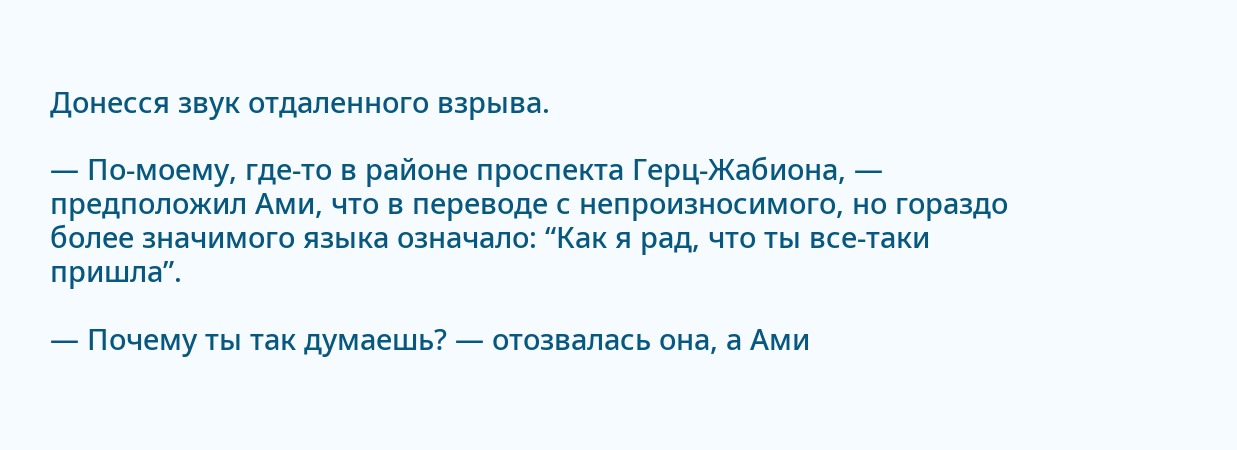Донесся звук отдаленного взрыва.

— По-моему, где-то в районе проспекта Герц-Жабиона, — предположил Ами, что в переводе с непроизносимого, но гораздо более значимого языка означало: “Как я рад, что ты все-таки пришла”.

— Почему ты так думаешь? — отозвалась она, а Ами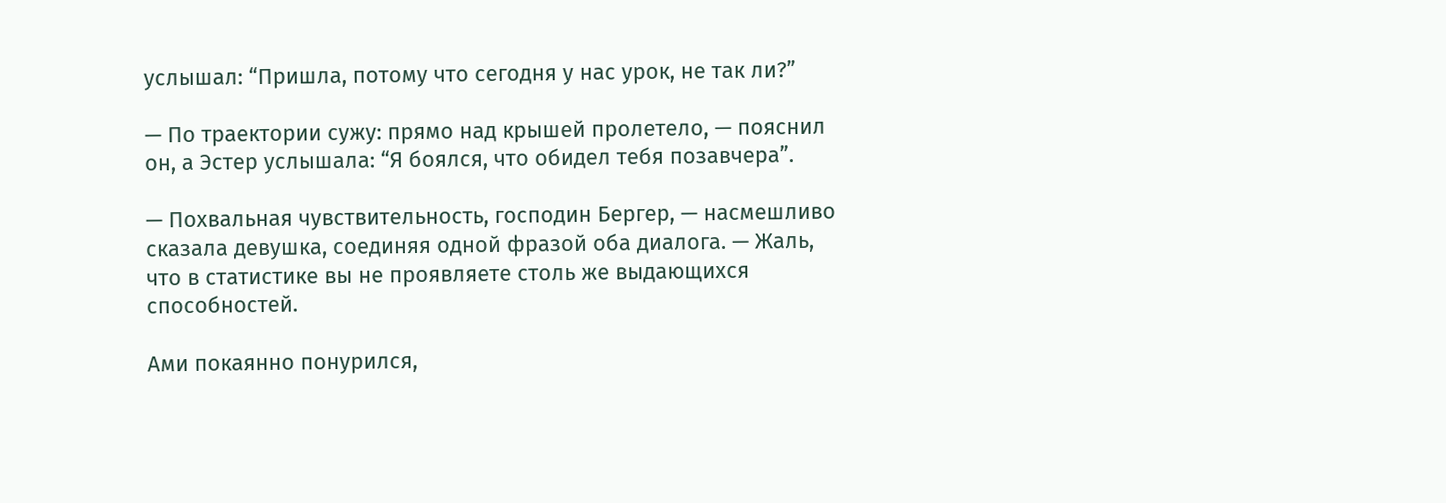услышал: “Пришла, потому что сегодня у нас урок, не так ли?”

— По траектории сужу: прямо над крышей пролетело, — пояснил он, а Эстер услышала: “Я боялся, что обидел тебя позавчера”.

— Похвальная чувствительность, господин Бергер, — насмешливо сказала девушка, соединяя одной фразой оба диалога. — Жаль, что в статистике вы не проявляете столь же выдающихся способностей.

Ами покаянно понурился,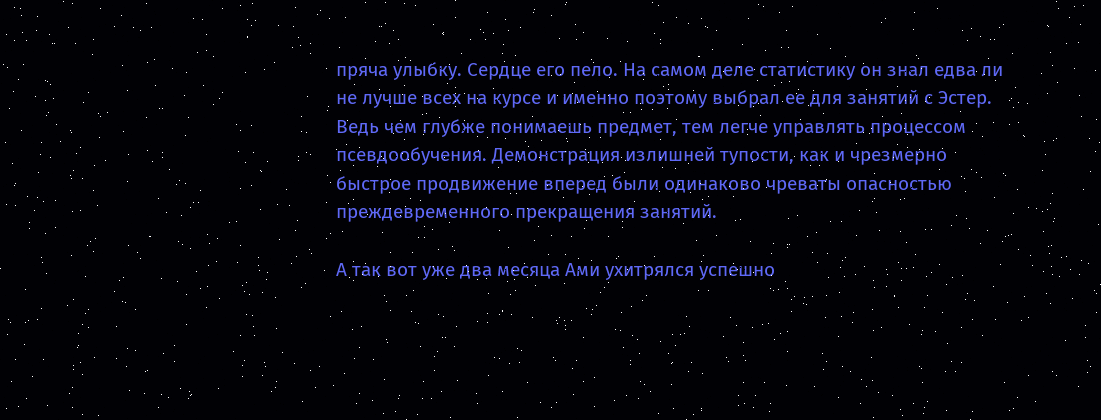пряча улыбку. Сердце его пело. На самом деле статистику он знал едва ли не лучше всех на курсе и именно поэтому выбрал ее для занятий с Эстер. Ведь чем глубже понимаешь предмет, тем легче управлять процессом псевдообучения. Демонстрация излишней тупости, как и чрезмерно быстрое продвижение вперед были одинаково чреваты опасностью преждевременного прекращения занятий.

А так вот уже два месяца Ами ухитрялся успешно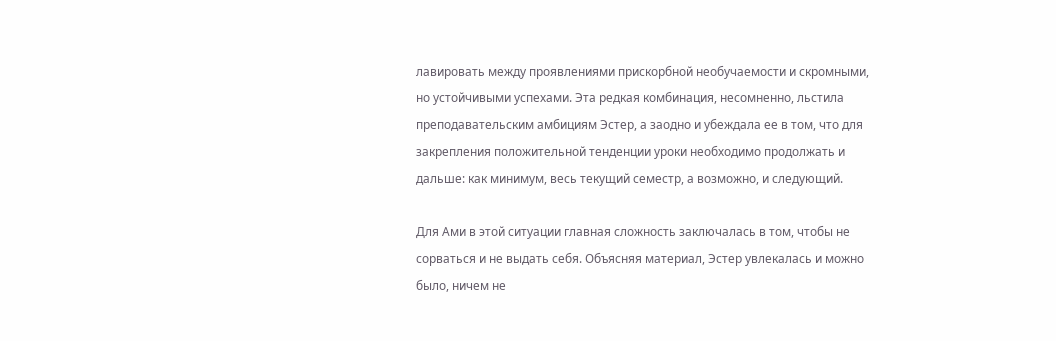лавировать между проявлениями прискорбной необучаемости и скромными, но устойчивыми успехами. Эта редкая комбинация, несомненно, льстила преподавательским амбициям Эстер, а заодно и убеждала ее в том, что для закрепления положительной тенденции уроки необходимо продолжать и дальше: как минимум, весь текущий семестр, а возможно, и следующий.

Для Ами в этой ситуации главная сложность заключалась в том, чтобы не сорваться и не выдать себя. Объясняя материал, Эстер увлекалась и можно было, ничем не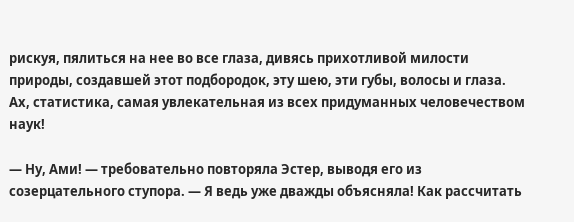рискуя, пялиться на нее во все глаза, дивясь прихотливой милости природы, создавшей этот подбородок, эту шею, эти губы, волосы и глаза. Ах, статистика, самая увлекательная из всех придуманных человечеством наук!

— Ну, Ами! — требовательно повторяла Эстер, выводя его из созерцательного ступора. — Я ведь уже дважды объясняла! Как рассчитать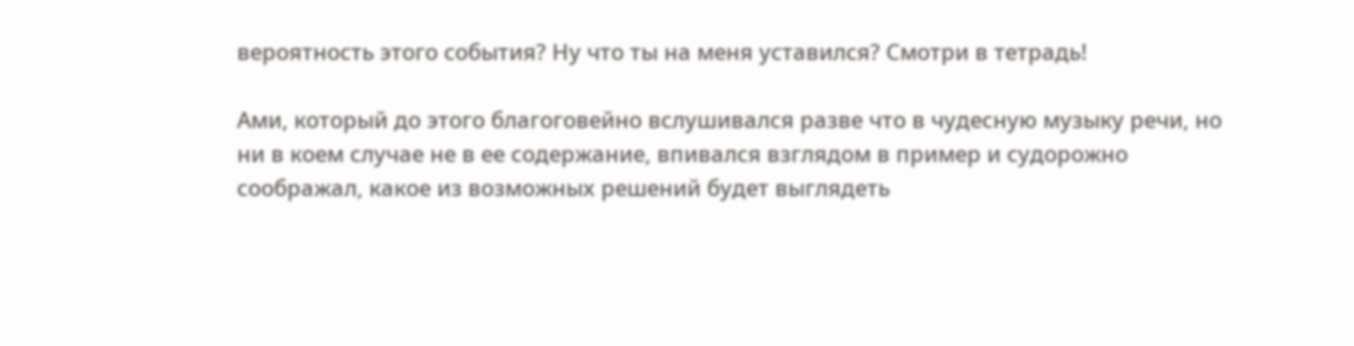вероятность этого события? Ну что ты на меня уставился? Смотри в тетрадь!

Ами, который до этого благоговейно вслушивался разве что в чудесную музыку речи, но ни в коем случае не в ее содержание, впивался взглядом в пример и судорожно соображал, какое из возможных решений будет выглядеть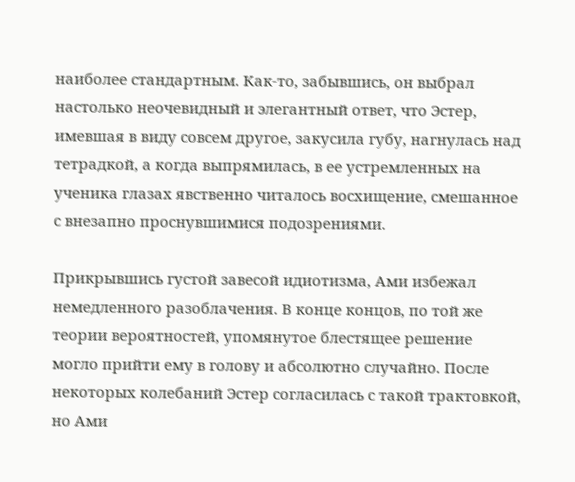наиболее стандартным. Как-то, забывшись, он выбрал настолько неочевидный и элегантный ответ, что Эстер, имевшая в виду совсем другое, закусила губу, нагнулась над тетрадкой, а когда выпрямилась, в ее устремленных на ученика глазах явственно читалось восхищение, смешанное с внезапно проснувшимися подозрениями.

Прикрывшись густой завесой идиотизма, Ами избежал немедленного разоблачения. В конце концов, по той же теории вероятностей, упомянутое блестящее решение могло прийти ему в голову и абсолютно случайно. После некоторых колебаний Эстер согласилась с такой трактовкой, но Ами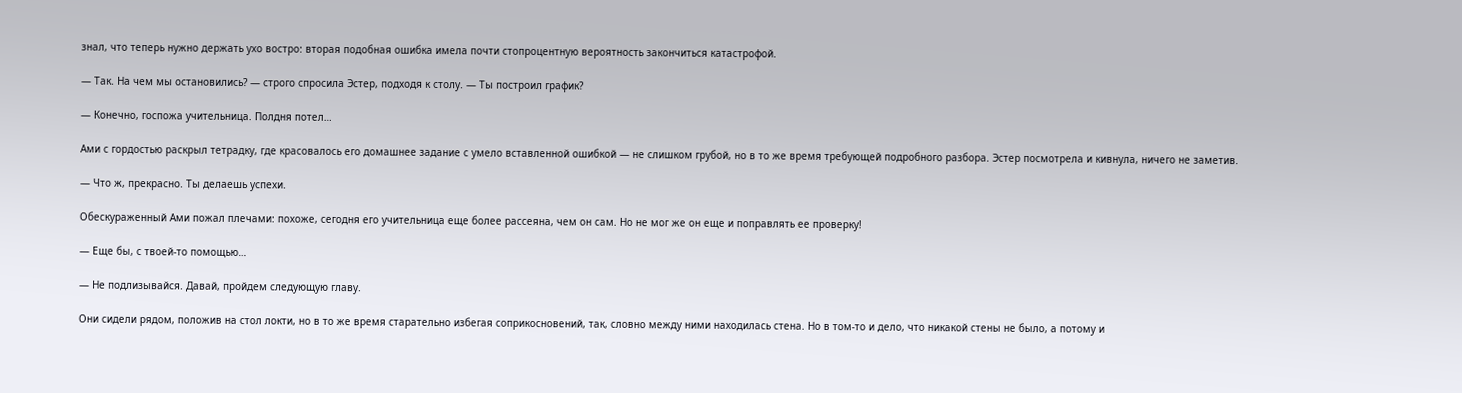знал, что теперь нужно держать ухо востро: вторая подобная ошибка имела почти стопроцентную вероятность закончиться катастрофой.

— Так. На чем мы остановились? — строго спросила Эстер, подходя к столу. — Ты построил график?

— Конечно, госпожа учительница. Полдня потел…

Ами с гордостью раскрыл тетрадку, где красовалось его домашнее задание с умело вставленной ошибкой — не слишком грубой, но в то же время требующей подробного разбора. Эстер посмотрела и кивнула, ничего не заметив.

— Что ж, прекрасно. Ты делаешь успехи.

Обескураженный Ами пожал плечами: похоже, сегодня его учительница еще более рассеяна, чем он сам. Но не мог же он еще и поправлять ее проверку!

— Еще бы, с твоей-то помощью…

— Не подлизывайся. Давай, пройдем следующую главу.

Они сидели рядом, положив на стол локти, но в то же время старательно избегая соприкосновений, так, словно между ними находилась стена. Но в том-то и дело, что никакой стены не было, а потому и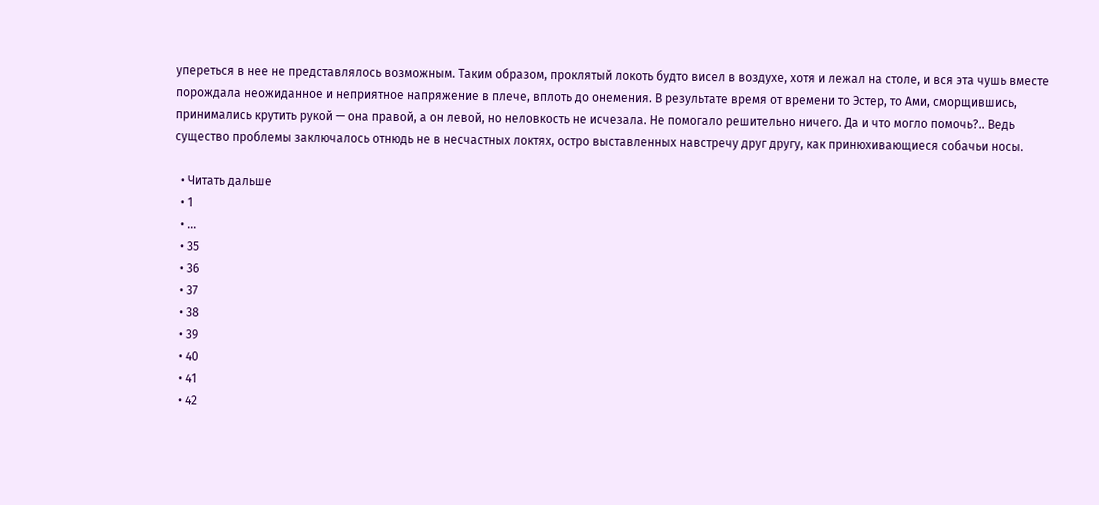упереться в нее не представлялось возможным. Таким образом, проклятый локоть будто висел в воздухе, хотя и лежал на столе, и вся эта чушь вместе порождала неожиданное и неприятное напряжение в плече, вплоть до онемения. В результате время от времени то Эстер, то Ами, сморщившись, принимались крутить рукой — она правой, а он левой, но неловкость не исчезала. Не помогало решительно ничего. Да и что могло помочь?.. Ведь существо проблемы заключалось отнюдь не в несчастных локтях, остро выставленных навстречу друг другу, как принюхивающиеся собачьи носы.

  • Читать дальше
  • 1
  • ...
  • 35
  • 36
  • 37
  • 38
  • 39
  • 40
  • 41
  • 42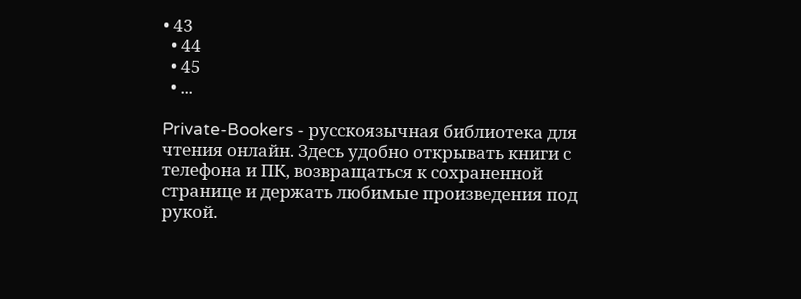• 43
  • 44
  • 45
  • ...

Private-Bookers - русскоязычная библиотека для чтения онлайн. Здесь удобно открывать книги с телефона и ПК, возвращаться к сохраненной странице и держать любимые произведения под рукой.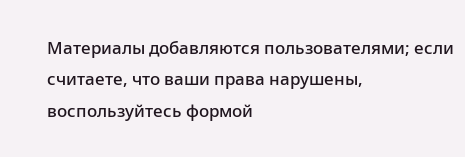Материалы добавляются пользователями; если считаете, что ваши права нарушены, воспользуйтесь формой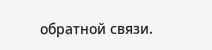обратной связи.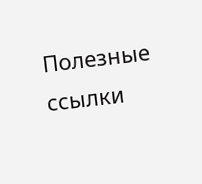Полезные ссылки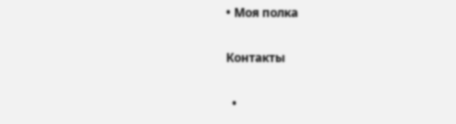• Моя полка

Контакты

  •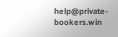help@private-bookers.win